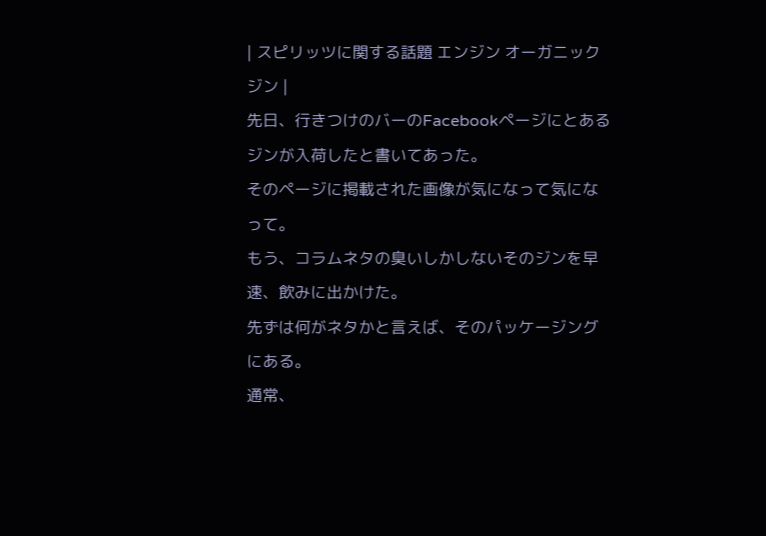| スピリッツに関する話題 エンジン オーガニックジン |
先日、行きつけのバーのFacebookページにとあるジンが入荷したと書いてあった。
そのページに掲載された画像が気になって気になって。
もう、コラムネタの臭いしかしないそのジンを早速、飲みに出かけた。
先ずは何がネタかと言えば、そのパッケージングにある。
通常、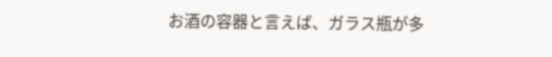お酒の容器と言えば、ガラス瓶が多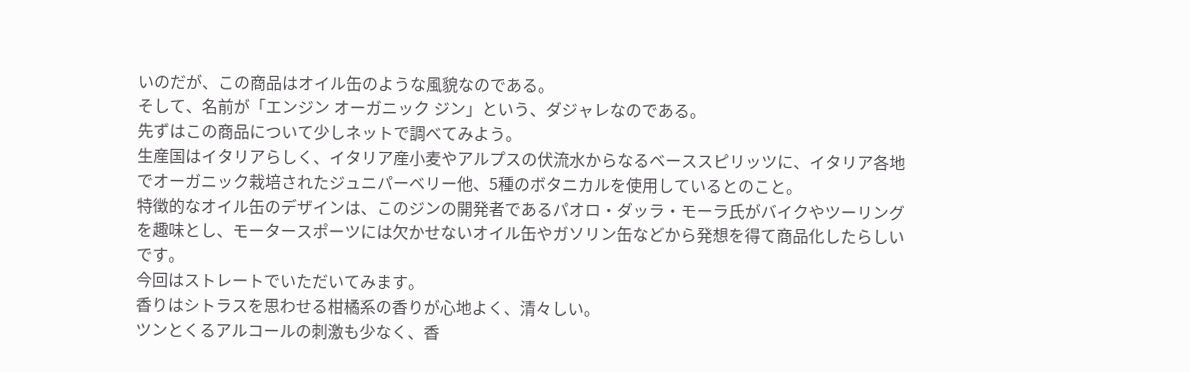いのだが、この商品はオイル缶のような風貌なのである。
そして、名前が「エンジン オーガニック ジン」という、ダジャレなのである。
先ずはこの商品について少しネットで調べてみよう。
生産国はイタリアらしく、イタリア産小麦やアルプスの伏流水からなるベーススピリッツに、イタリア各地でオーガニック栽培されたジュニパーベリー他、5種のボタニカルを使用しているとのこと。
特徴的なオイル缶のデザインは、このジンの開発者であるパオロ・ダッラ・モーラ氏がバイクやツーリングを趣味とし、モータースポーツには欠かせないオイル缶やガソリン缶などから発想を得て商品化したらしいです。
今回はストレートでいただいてみます。
香りはシトラスを思わせる柑橘系の香りが心地よく、清々しい。
ツンとくるアルコールの刺激も少なく、香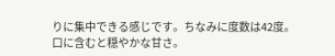りに集中できる感じです。ちなみに度数は42度。
口に含むと穏やかな甘さ。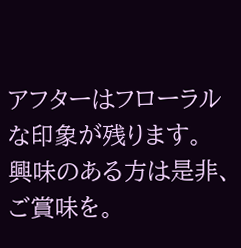アフターはフローラルな印象が残ります。
興味のある方は是非、ご賞味を。